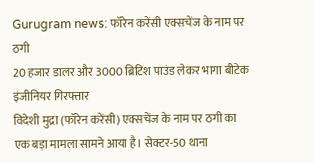Gurugram news: फॉरेन करेंसी एक्सचेंज के नाम पर ठगी
20 हजार डालर और 3000 ब्रिटिश पाउंड लेकर भागा बीटेक इंजीनियर गिरफ्तार
विदेशी मुद्रा (फॉरेन करेंसी) एक्सचेंज के नाम पर ठगी का एक बड़ा मामला सामने आया है। सेक्टर-50 थाना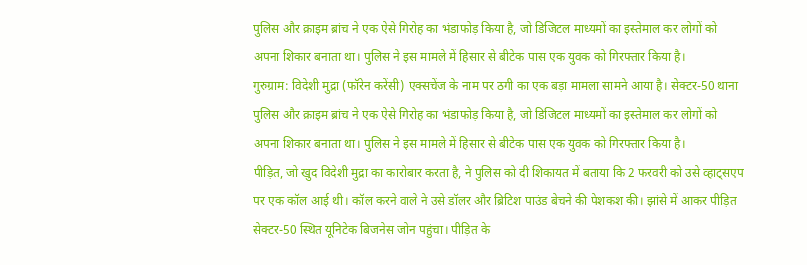पुलिस और क्राइम ब्रांच ने एक ऐसे गिरोह का भंडाफोड़ किया है, जो डिजिटल माध्यमों का इस्तेमाल कर लोगों को अपना शिकार बनाता था। पुलिस ने इस मामले में हिसार से बीटेक पास एक युवक को गिरफ्तार किया है।
गुरुग्राम: विदेशी मुद्रा (फॉरेन करेंसी) एक्सचेंज के नाम पर ठगी का एक बड़ा मामला सामने आया है। सेक्टर-50 थाना पुलिस और क्राइम ब्रांच ने एक ऐसे गिरोह का भंडाफोड़ किया है, जो डिजिटल माध्यमों का इस्तेमाल कर लोगों को अपना शिकार बनाता था। पुलिस ने इस मामले में हिसार से बीटेक पास एक युवक को गिरफ्तार किया है।
पीड़ित, जो खुद विदेशी मुद्रा का कारोबार करता है, ने पुलिस को दी शिकायत में बताया कि 2 फरवरी को उसे व्हाट्सएप पर एक कॉल आई थी। कॉल करने वाले ने उसे डॉलर और ब्रिटिश पाउंड बेचने की पेशकश की। झांसे में आकर पीड़ित सेक्टर-50 स्थित यूनिटेक बिजनेस जोन पहुंचा। पीड़ित के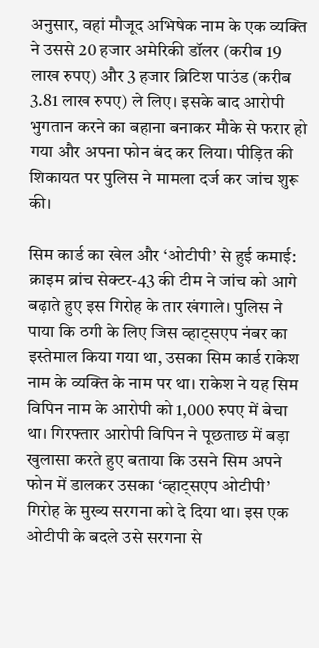अनुसार, वहां मौजूद अभिषेक नाम के एक व्यक्ति ने उससे 20 हजार अमेरिकी डॉलर (करीब 19 लाख रुपए) और 3 हजार ब्रिटिश पाउंड (करीब 3.81 लाख रुपए) ले लिए। इसके बाद आरोपी भुगतान करने का बहाना बनाकर मौके से फरार हो गया और अपना फोन बंद कर लिया। पीड़ित की शिकायत पर पुलिस ने मामला दर्ज कर जांच शुरू की।

सिम कार्ड का खेल और ‘ओटीपी’ से हुई कमाई: क्राइम ब्रांच सेक्टर-43 की टीम ने जांच को आगे बढ़ाते हुए इस गिरोह के तार खंगाले। पुलिस ने पाया कि ठगी के लिए जिस व्हाट्सएप नंबर का इस्तेमाल किया गया था, उसका सिम कार्ड राकेश नाम के व्यक्ति के नाम पर था। राकेश ने यह सिम विपिन नाम के आरोपी को 1,000 रुपए में बेचा था। गिरफ्तार आरोपी विपिन ने पूछताछ में बड़ा खुलासा करते हुए बताया कि उसने सिम अपने फोन में डालकर उसका ‘व्हाट्सएप ओटीपी’ गिरोह के मुख्य सरगना को दे दिया था। इस एक ओटीपी के बदले उसे सरगना से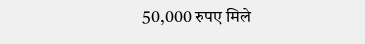50,000 रुपए मिले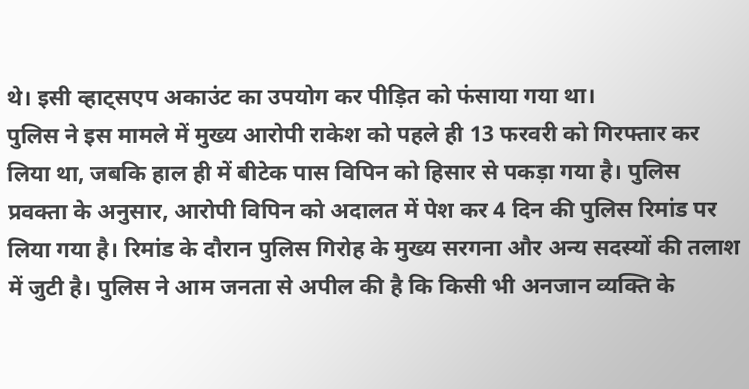थे। इसी व्हाट्सएप अकाउंट का उपयोग कर पीड़ित को फंसाया गया था।
पुलिस ने इस मामले में मुख्य आरोपी राकेश को पहले ही 13 फरवरी को गिरफ्तार कर लिया था, जबकि हाल ही में बीटेक पास विपिन को हिसार से पकड़ा गया है। पुलिस प्रवक्ता के अनुसार, आरोपी विपिन को अदालत में पेश कर 4 दिन की पुलिस रिमांड पर लिया गया है। रिमांड के दौरान पुलिस गिरोह के मुख्य सरगना और अन्य सदस्यों की तलाश में जुटी है। पुलिस ने आम जनता से अपील की है कि किसी भी अनजान व्यक्ति के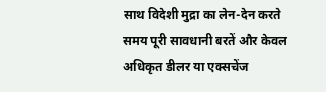साथ विदेशी मुद्रा का लेन-देन करते समय पूरी सावधानी बरतें और केवल अधिकृत डीलर या एक्सचेंज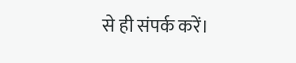से ही संपर्क करें।